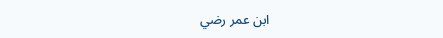ابن عمر رضي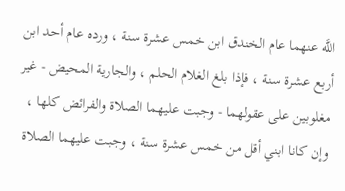اللَّه عنهما عام الخندق ابن خمس عشرة سنة ، ورده عام أحد ابن أربع عشرة سنة ، فإذا بلغ الغلام الحلم ، والجارية المحيض - غير مغلوبين على عقولهما - وجبت عليهما الصلاة والفرائض كلها ، وإن كانا ابني أقل من خمس عشرة سنة ، وجبت عليهما الصلاة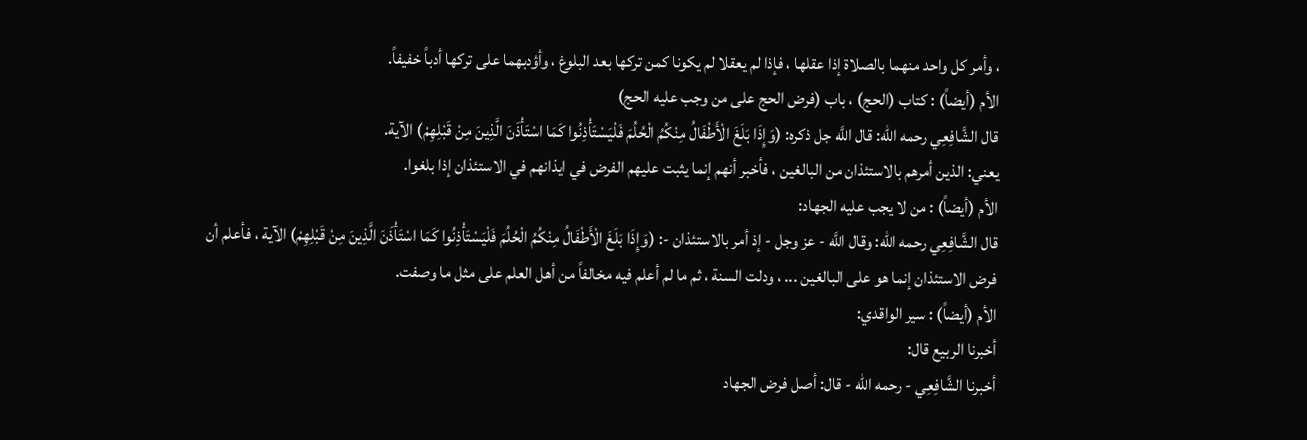، وأمر كل واحد منهما بالصلاة إذا عقلها ، فإذا لم يعقلا لم يكونا كمن تركها بعد البلوغ ، وأؤدبهما على تركها أدباً خفيفاً.
الأم (أيضاً) : كتاب (الحج) ، باب (فرض الحج على من وجب عليه الحج)
قال الشَّافِعِي رحمه الله: قال اللَّه جل ذكره: (وَإِذَا بَلَغَ الْأَطْفَالُ مِنْكُمُ الْحُلُمَ فَلْيَسْتَأْذِنُوا كَمَا اسْتَأْذَنَ الَّذِينَ مِنْ قَبْلِهِمْ) الآية.
يعني: الذين أمرهم بالاستئذان من البالغين ، فأخبر أنهم إنما يثبت عليهم الفرض في ايذانهم في الاستئذان إذا بلغوا.
الأم (أيضاً) : من لا يجب عليه الجهاد:
قال الشَّافِعِي رحمه الله: وقال اللَّه - عز وجل - إذ أمر بالاستئذان -: (وَإِذَا بَلَغَ الْأَطْفَالُ مِنْكُمُ الْحُلُمَ فَلْيَسْتَأْذِنُوا كَمَا اسْتَأْذَنَ الَّذِينَ مِنْ قَبْلِهِمْ) الآية ، فأعلم أن فرض الاستئذان إنما هو على البالغين ... ، ودلت السنة ، ثم ما لم أعلم فيه مخالفاً من أهل العلم على مثل ما وصفت.
الأم (أيضاً) : سير الواقدي:
أخبرنا الربيع قال:
أخبرنا الشَّافِعِي - رحمه الله - قال: أصل فرض الجهاد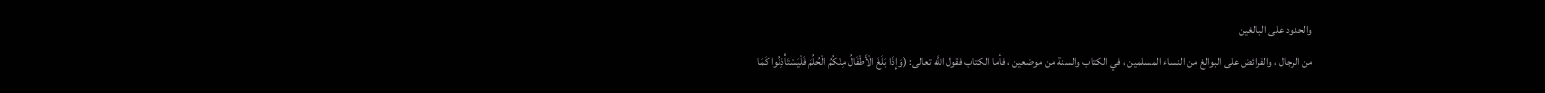والحدود على البالغين
من الرجال ، والفرائض على البوالغ من النساء المسلمين ، في الكتاب والسنة من موضعين ، فأما الكتاب فقول اللَّه تعالى: (وَإِذَا بَلَغَ الْأَطْفَالُ مِنْكُمُ الْحُلُمَ فَلْيَسْتَأْذِنُوا كَمَا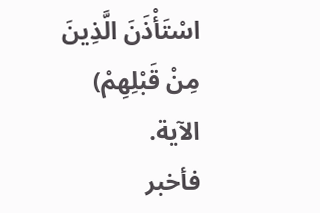اسْتَأْذَنَ الَّذِينَ مِنْ قَبْلِهِمْ) الآية.
فأخبر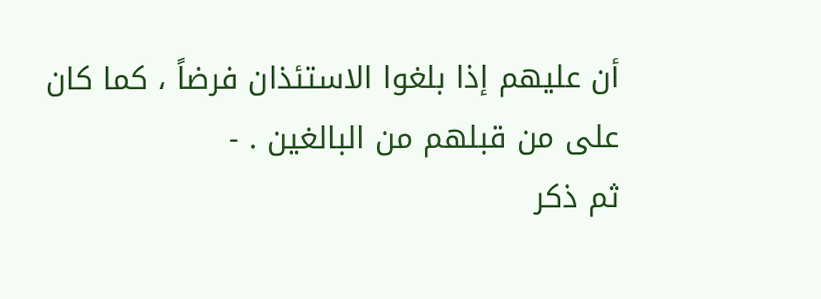أن عليهم إذا بلغوا الاستئذان فرضاً ، كما كان على من قبلهم من البالغين . -
ثم ذكر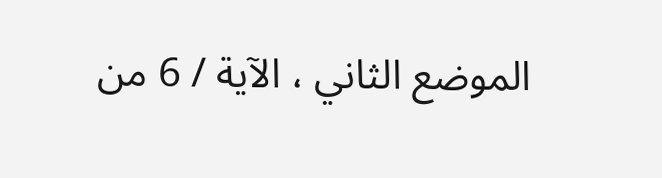الموضع الثاني ، الآية / 6 من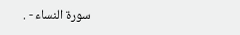سورة النساء - .